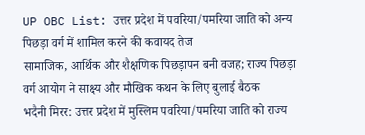UP OBC List: उत्तर प्रदेश में पवरिया/पमरिया जाति को अन्य पिछड़ा वर्ग में शामिल करने की कवायद तेज
सामाजिक, आर्थिक और शैक्षणिक पिछड़ापन बनी वजह; राज्य पिछड़ा वर्ग आयोग ने साक्ष्य और मौखिक कथन के लिए बुलाई बैठक
भदैनी मिरर: उत्तर प्रदेश में मुस्लिम पवरिया/पमरिया जाति को राज्य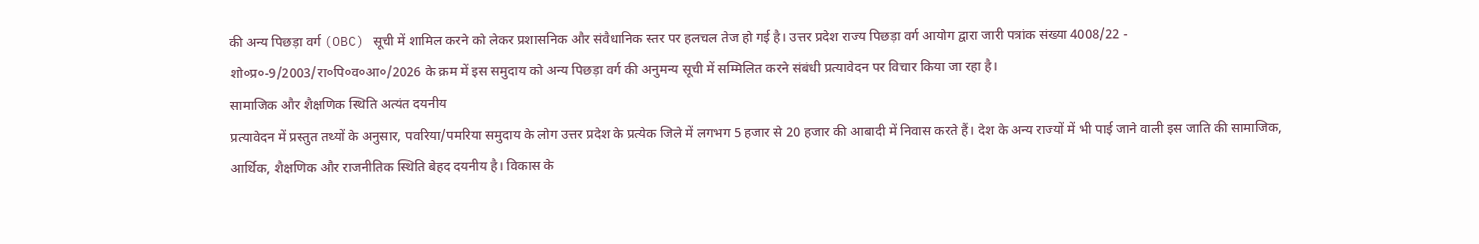की अन्य पिछड़ा वर्ग (OBC) सूची में शामिल करने को लेकर प्रशासनिक और संवैधानिक स्तर पर हलचल तेज हो गई है। उत्तर प्रदेश राज्य पिछड़ा वर्ग आयोग द्वारा जारी पत्रांक संख्या 4008/22 - शो०प्र०-9/2003/रा०पि०व०आ०/2026 के क्रम में इस समुदाय को अन्य पिछड़ा वर्ग की अनुमन्य सूची में सम्मिलित करने संबंधी प्रत्यावेदन पर विचार किया जा रहा है।
सामाजिक और शैक्षणिक स्थिति अत्यंत दयनीय
प्रत्यावेदन में प्रस्तुत तथ्यों के अनुसार, पवरिया/पमरिया समुदाय के लोग उत्तर प्रदेश के प्रत्येक जिले में लगभग 5 हजार से 20 हजार की आबादी में निवास करते हैं। देश के अन्य राज्यों में भी पाई जाने वाली इस जाति की सामाजिक, आर्थिक, शैक्षणिक और राजनीतिक स्थिति बेहद दयनीय है। विकास के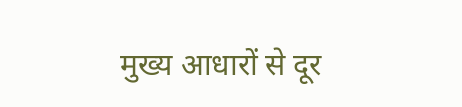मुख्य आधारों से दूर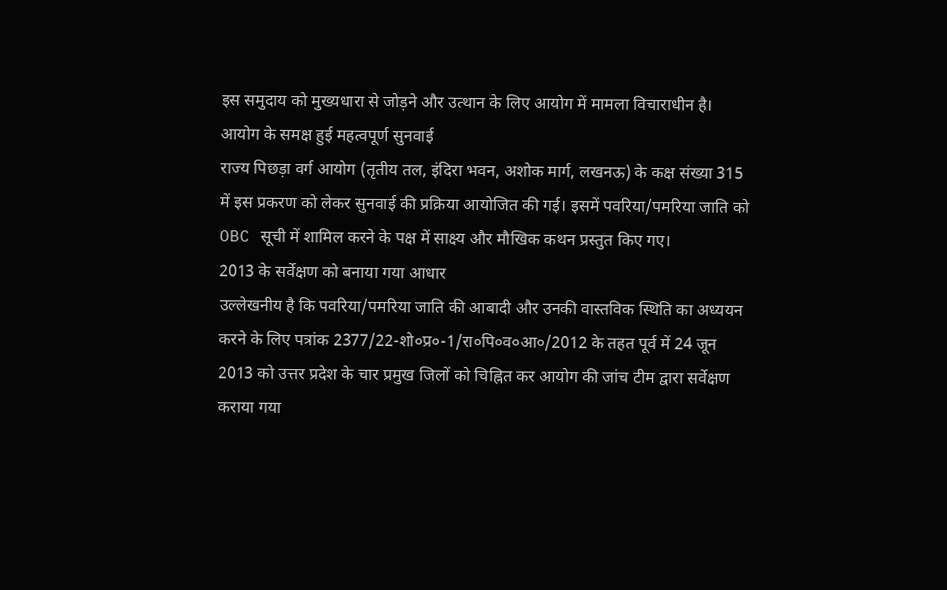इस समुदाय को मुख्यधारा से जोड़ने और उत्थान के लिए आयोग में मामला विचाराधीन है।
आयोग के समक्ष हुई महत्वपूर्ण सुनवाई
राज्य पिछड़ा वर्ग आयोग (तृतीय तल, इंदिरा भवन, अशोक मार्ग, लखनऊ) के कक्ष संख्या 315 में इस प्रकरण को लेकर सुनवाई की प्रक्रिया आयोजित की गई। इसमें पवरिया/पमरिया जाति को OBC सूची में शामिल करने के पक्ष में साक्ष्य और मौखिक कथन प्रस्तुत किए गए।
2013 के सर्वेक्षण को बनाया गया आधार
उल्लेखनीय है कि पवरिया/पमरिया जाति की आबादी और उनकी वास्तविक स्थिति का अध्ययन करने के लिए पत्रांक 2377/22-शो०प्र०-1/रा०पि०व०आ०/2012 के तहत पूर्व में 24 जून 2013 को उत्तर प्रदेश के चार प्रमुख जिलों को चिह्नित कर आयोग की जांच टीम द्वारा सर्वेक्षण कराया गया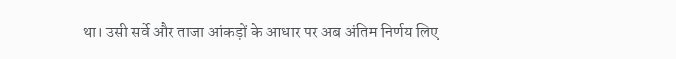था। उसी सर्वे और ताजा आंकड़ों के आधार पर अब अंतिम निर्णय लिए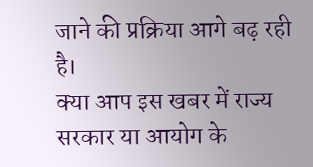जाने की प्रक्रिया आगे बढ़ रही है।
क्या आप इस खबर में राज्य सरकार या आयोग के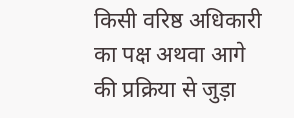किसी वरिष्ठ अधिकारी का पक्ष अथवा आगे की प्रक्रिया से जुड़ा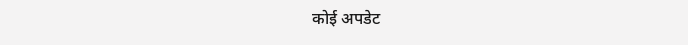कोई अपडेट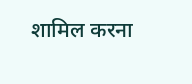शामिल करना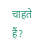चाहते हैं?